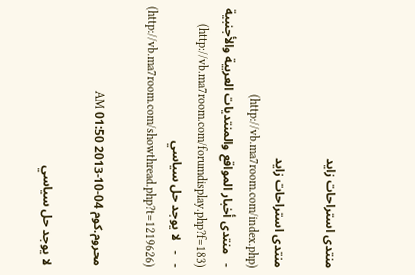منتدى استراحات زايد

منتدى استراحات زايد (http://vb.ma7room.com/index.php)
-   منتدى أخبار المواقع والمنتديات العربية والأجنبية (http://vb.ma7room.com/forumdisplay.php?f=183)
-   -   لا يوجد حل سياسي (http://vb.ma7room.com/showthread.php?t=1219626)

محروم.كوم 04-10-2013 01:50 AM

لا يوجد حل سياسي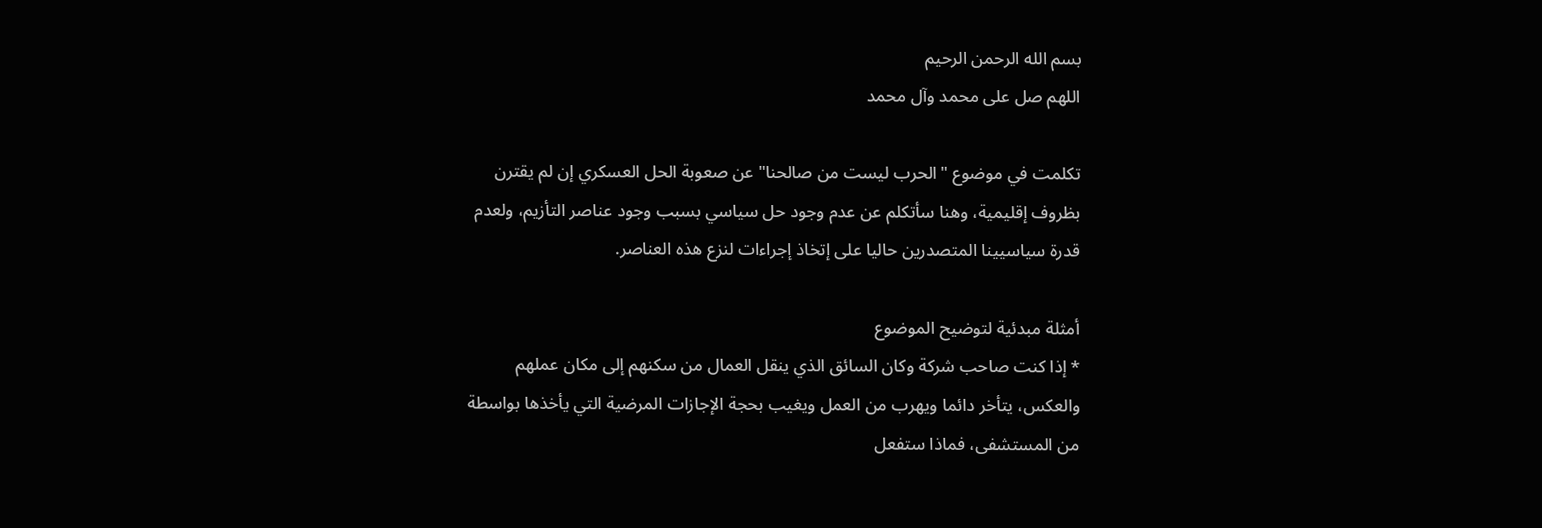بسم الله الرحمن الرحيم
اللهم صل على محمد وآل محمد

تكلمت في موضوع "الحرب ليست من صالحنا" عن صعوبة الحل العسكري إن لم يقترن بظروف إقليمية، وهنا سأتكلم عن عدم وجود حل سياسي بسبب وجود عناصر التأزيم، ولعدم قدرة سياسيينا المتصدرين حاليا على إتخاذ إجراءات لنزع هذه العناصر.

أمثلة مبدئية لتوضيح الموضوع
* إذا كنت صاحب شركة وكان السائق الذي ينقل العمال من سكنهم إلى مكان عملهم والعكس، يتأخر دائما ويهرب من العمل ويغيب بحجة الإجازات المرضية التي يأخذها بواسطة من المستشفى، فماذا ستفعل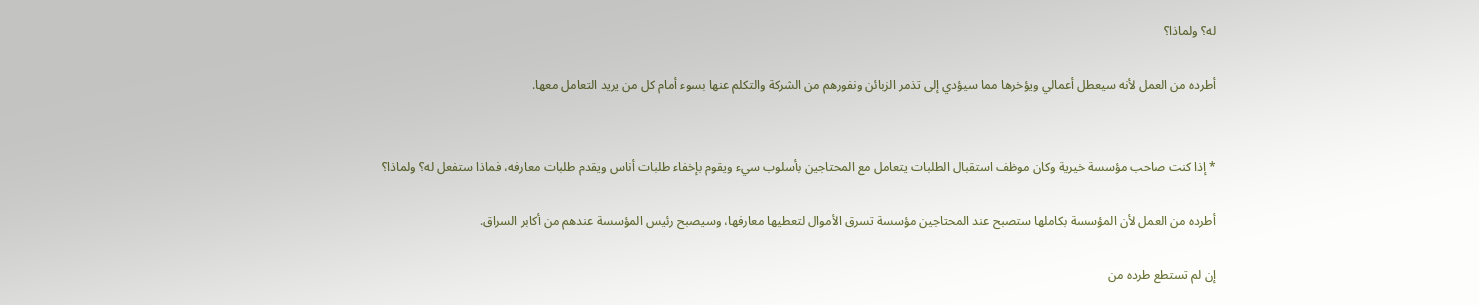له؟ ولماذا؟

أطرده من العمل لأنه سيعطل أعمالي ويؤخرها مما سيؤدي إلى تذمر الزبائن ونفورهم من الشركة والتكلم عنها بسوء أمام كل من يريد التعامل معها.


* إذا كنت صاحب مؤسسة خيرية وكان موظف استقبال الطلبات يتعامل مع المحتاجين بأسلوب سيء ويقوم بإخفاء طلبات أناس ويقدم طلبات معارفه، فماذا ستفعل له؟ ولماذا؟

أطرده من العمل لأن المؤسسة بكاملها ستصبح عند المحتاجين مؤسسة تسرق الأموال لتعطيها معارفها، وسيصبح رئيس المؤسسة عندهم من أكابر السراق.

إن لم تستطع طرده من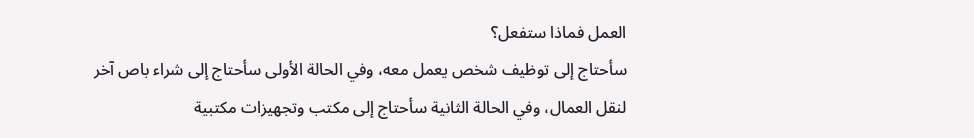العمل فماذا ستفعل؟
سأحتاج إلى توظيف شخص يعمل معه، وفي الحالة الأولى سأحتاج إلى شراء باص آخر لنقل العمال، وفي الحالة الثانية سأحتاج إلى مكتب وتجهيزات مكتبية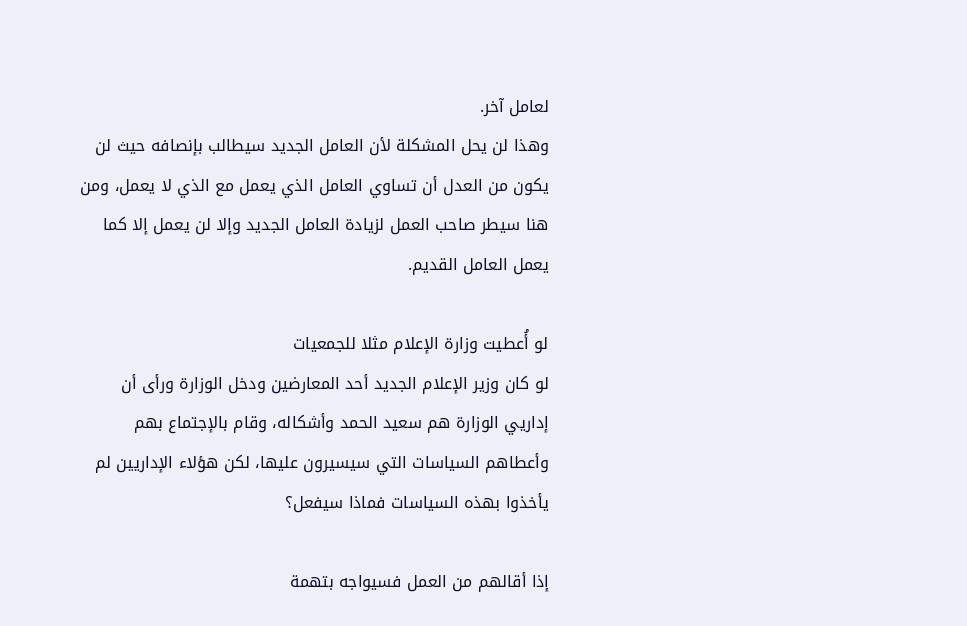لعامل آخر.
وهذا لن يحل المشكلة لأن العامل الجديد سيطالب بإنصافه حيث لن يكون من العدل أن تساوي العامل الذي يعمل مع الذي لا يعمل، ومن هنا سيطر صاحب العمل لزيادة العامل الجديد وإلا لن يعمل إلا كما يعمل العامل القديم.

لو أُعطيت وزارة الإعلام مثلا للجمعيات
لو كان وزير الإعلام الجديد أحد المعارضين ودخل الوزارة ورأى أن إداريي الوزارة هم سعيد الحمد وأشكاله، وقام بالإجتماع بهم وأعطاهم السياسات التي سيسيرون عليها، لكن هؤلاء الإداريين لم يأخذوا بهذه السياسات فماذا سيفعل؟

إذا أقالهم من العمل فسيواجه بتهمة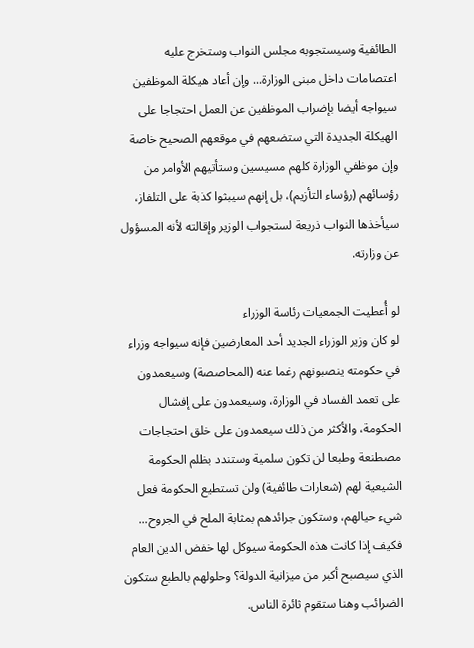الطائفية وسيستجوبه مجلس النواب وستخرج عليه اعتصامات داخل مبنى الوزارة... وإن أعاد هيكلة الموظفين سيواجه أيضا بإضراب الموظفين عن العمل احتجاجا على الهيكلة الجديدة التي ستضعهم في موقعهم الصحيح خاصة وإن موظفي الوزارة كلهم مسيسين وستأتيهم الأوامر من رؤسائهم (رؤساء التأزيم)، بل إنهم سيبثوا كذبة على التلفاز، سيأخذها النواب ذريعة لستجواب الوزير وإقالته لأنه المسؤول عن وزارته.

لو أُعطيت الجمعيات رئاسة الوزراء
لو كان وزير الوزراء الجديد أحد المعارضين فإنه سيواجه وزراء في حكومته ينصبونهم رغما عنه (المحاصصة) وسيعمدون على تعمد الفساد في الوزارة، وسيعمدون على إفشال الحكومة، والأكثر من ذلك سيعمدون على خلق احتجاجات مصطنعة وطبعا لن تكون سلمية وستندد بظلم الحكومة الشيعية لهم (شعارات طائفية) ولن تستطيع الحكومة فعل شيء حيالهم، وستكون جرائدهم بمثابة الملح في الجروح... فكيف إذا كانت هذه الحكومة سيوكل لها خفض الدين العام الذي سيصبح أكبر من ميزانية الدولة؟ وحلولهم بالطبع ستكون الضرائب وهنا ستقوم ثائرة الناس.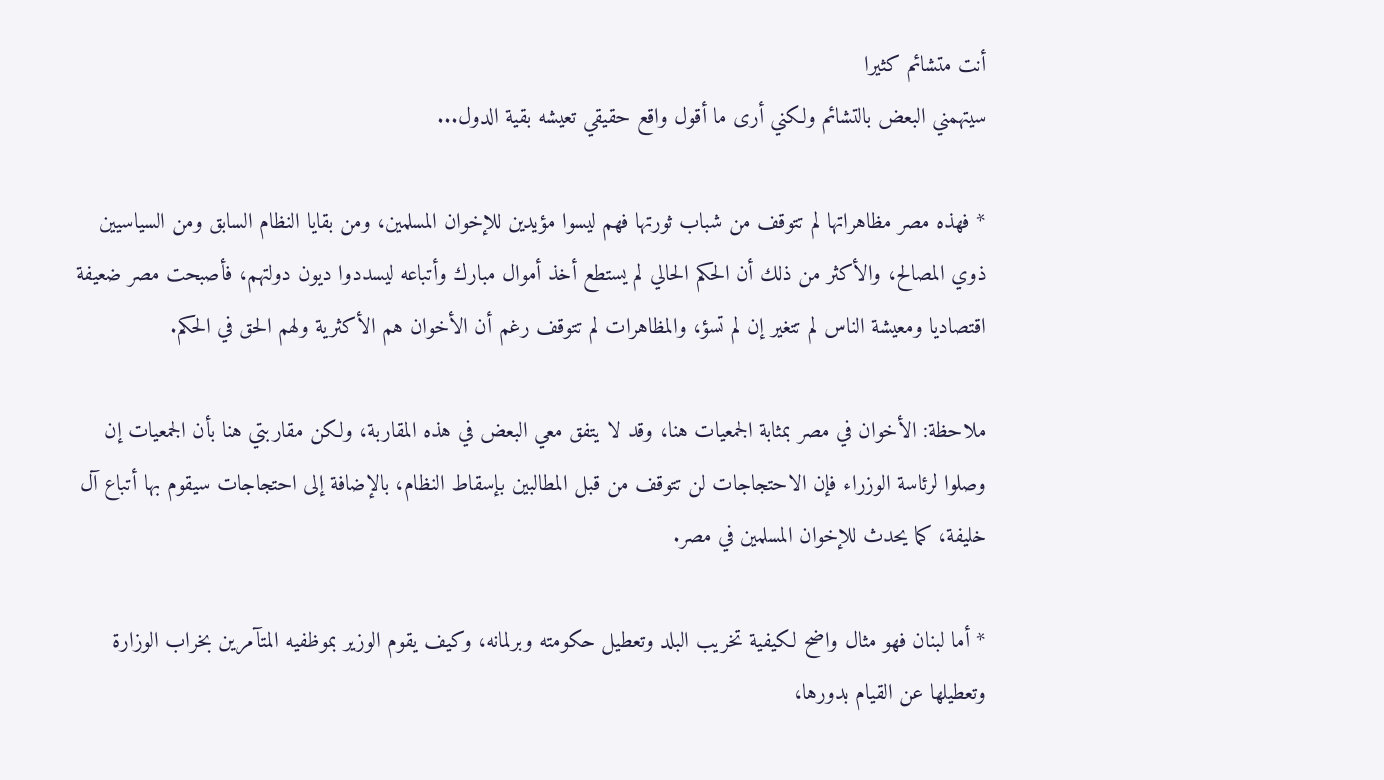أنت متشائم كثيرا
سيتهمني البعض بالتشائم ولكني أرى ما أقول واقع حقيقي تعيشه بقية الدول...

* فهذه مصر مظاهراتها لم تتوقف من شباب ثورتها فهم ليسوا مؤيدين للإخوان المسلمين، ومن بقايا النظام السابق ومن السياسيين ذوي المصالح، والأكثر من ذلك أن الحكم الحالي لم يستطع أخذ أموال مبارك وأتباعه ليسددوا ديون دولتهم، فأصبحت مصر ضعيفة اقتصاديا ومعيشة الناس لم تتغير إن لم تسؤ، والمظاهرات لم تتوقف رغم أن الأخوان هم الأكثرية ولهم الحق في الحكم.

ملاحظة: الأخوان في مصر بمثابة الجمعيات هنا، وقد لا يتفق معي البعض في هذه المقاربة، ولكن مقاربتي هنا بأن الجمعيات إن وصلوا لرئاسة الوزراء فإن الاحتجاجات لن تتوقف من قبل المطالبين بإسقاط النظام، بالإضافة إلى احتجاجات سيقوم بها أتباع آل خليفة، كما يحدث للإخوان المسلمين في مصر.

* أما لبنان فهو مثال واضح لكيفية تخريب البلد وتعطيل حكومته وبرلمانه، وكيف يقوم الوزير بموظفيه المتآمرين بخراب الوزارة وتعطيلها عن القيام بدورها،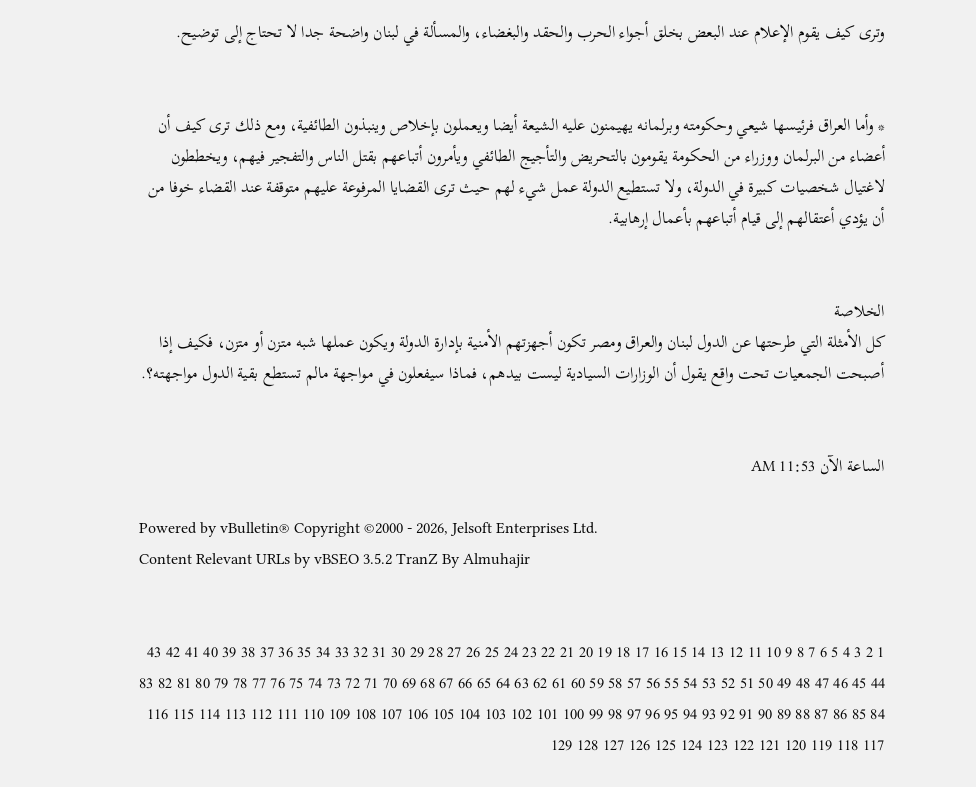وترى كيف يقوم الإعلام عند البعض بخلق أجواء الحرب والحقد والبغضاء، والمسألة في لبنان واضحة جدا لا تحتاج إلى توضيح.


* وأما العراق فرئيسها شيعي وحكومته وبرلمانه يهيمنون عليه الشيعة أيضا ويعملون بإخلاص وينبذون الطائفية، ومع ذلك ترى كيف أن أعضاء من البرلمان ووزراء من الحكومة يقومون بالتحريض والتأجيج الطائفي ويأمرون أتباعهم بقتل الناس والتفجير فيهم، ويخططون لاغتيال شخصيات كبيرة في الدولة، ولا تستطيع الدولة عمل شيء لهم حيث ترى القضايا المرفوعة عليهم متوقفة عند القضاء خوفا من أن يؤدي أعتقالهم إلى قيام أتباعهم بأعمال إرهابية.


الخلاصة
كل الأمثلة التي طرحتها عن الدول لبنان والعراق ومصر تكون أجهزتهم الأمنية بإدارة الدولة ويكون عملها شبه متزن أو متزن، فكيف إذا أصبحت الجمعيات تحت واقع يقول أن الوزارات السيادية ليست بيدهم، فماذا سيفعلون في مواجهة مالم تستطع بقية الدول مواجهته؟.


الساعة الآن 11:53 AM

Powered by vBulletin® Copyright ©2000 - 2026, Jelsoft Enterprises Ltd.
Content Relevant URLs by vBSEO 3.5.2 TranZ By Almuhajir


1 2 3 4 5 6 7 8 9 10 11 12 13 14 15 16 17 18 19 20 21 22 23 24 25 26 27 28 29 30 31 32 33 34 35 36 37 38 39 40 41 42 43 44 45 46 47 48 49 50 51 52 53 54 55 56 57 58 59 60 61 62 63 64 65 66 67 68 69 70 71 72 73 74 75 76 77 78 79 80 81 82 83 84 85 86 87 88 89 90 91 92 93 94 95 96 97 98 99 100 101 102 103 104 105 106 107 108 109 110 111 112 113 114 115 116 117 118 119 120 121 122 123 124 125 126 127 128 129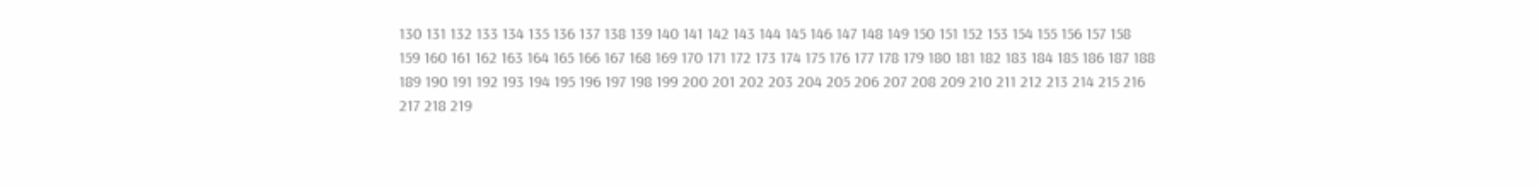130 131 132 133 134 135 136 137 138 139 140 141 142 143 144 145 146 147 148 149 150 151 152 153 154 155 156 157 158 159 160 161 162 163 164 165 166 167 168 169 170 171 172 173 174 175 176 177 178 179 180 181 182 183 184 185 186 187 188 189 190 191 192 193 194 195 196 197 198 199 200 201 202 203 204 205 206 207 208 209 210 211 212 213 214 215 216 217 218 219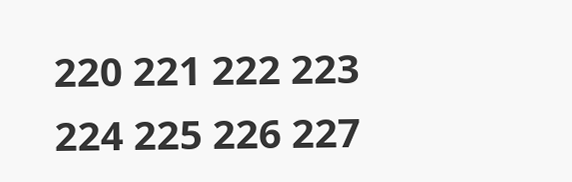220 221 222 223 224 225 226 227